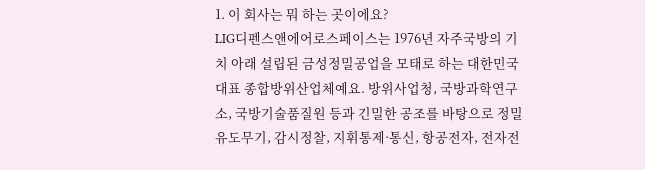1. 이 회사는 뭐 하는 곳이에요?
LIG디펜스앤에어로스페이스는 1976년 자주국방의 기치 아래 설립된 금성정밀공업을 모태로 하는 대한민국 대표 종합방위산업체예요. 방위사업청, 국방과학연구소, 국방기술품질원 등과 긴밀한 공조를 바탕으로 정밀유도무기, 감시정찰, 지휘통제·통신, 항공전자, 전자전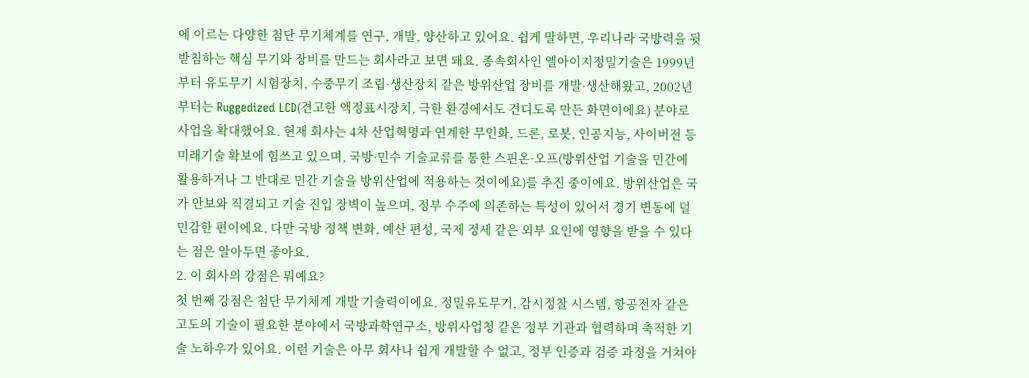에 이르는 다양한 첨단 무기체계를 연구, 개발, 양산하고 있어요. 쉽게 말하면, 우리나라 국방력을 뒷받침하는 핵심 무기와 장비를 만드는 회사라고 보면 돼요. 종속회사인 엘아이지정밀기술은 1999년부터 유도무기 시험장치, 수중무기 조립·생산장치 같은 방위산업 장비를 개발·생산해왔고, 2002년부터는 Ruggedized LCD(견고한 액정표시장치, 극한 환경에서도 견디도록 만든 화면이에요) 분야로 사업을 확대했어요. 현재 회사는 4차 산업혁명과 연계한 무인화, 드론, 로봇, 인공지능, 사이버전 등 미래기술 확보에 힘쓰고 있으며, 국방·민수 기술교류를 통한 스핀온·오프(방위산업 기술을 민간에 활용하거나 그 반대로 민간 기술을 방위산업에 적용하는 것이에요)를 추진 중이에요. 방위산업은 국가 안보와 직결되고 기술 진입 장벽이 높으며, 정부 수주에 의존하는 특성이 있어서 경기 변동에 덜 민감한 편이에요. 다만 국방 정책 변화, 예산 편성, 국제 정세 같은 외부 요인에 영향을 받을 수 있다는 점은 알아두면 좋아요.
2. 이 회사의 강점은 뭐예요?
첫 번째 강점은 첨단 무기체계 개발 기술력이에요. 정밀유도무기, 감시정찰 시스템, 항공전자 같은 고도의 기술이 필요한 분야에서 국방과학연구소, 방위사업청 같은 정부 기관과 협력하며 축적한 기술 노하우가 있어요. 이런 기술은 아무 회사나 쉽게 개발할 수 없고, 정부 인증과 검증 과정을 거쳐야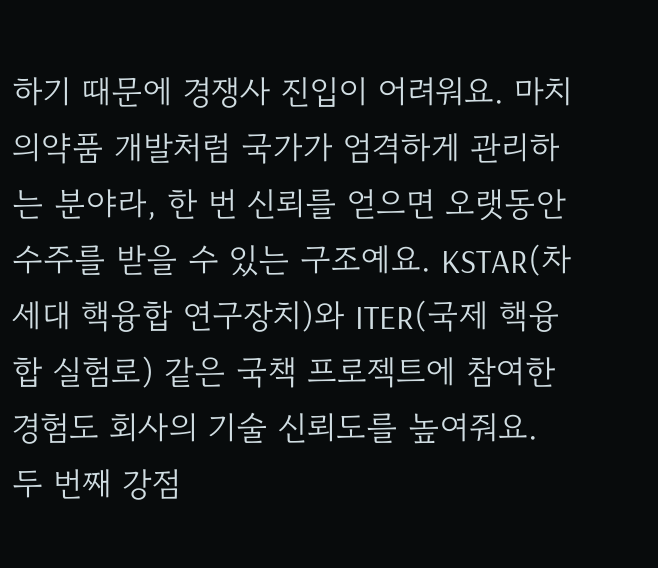하기 때문에 경쟁사 진입이 어려워요. 마치 의약품 개발처럼 국가가 엄격하게 관리하는 분야라, 한 번 신뢰를 얻으면 오랫동안 수주를 받을 수 있는 구조예요. KSTAR(차세대 핵융합 연구장치)와 ITER(국제 핵융합 실험로) 같은 국책 프로젝트에 참여한 경험도 회사의 기술 신뢰도를 높여줘요.
두 번째 강점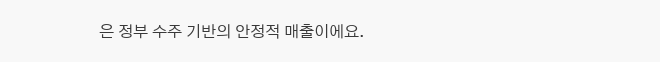은 정부 수주 기반의 안정적 매출이에요.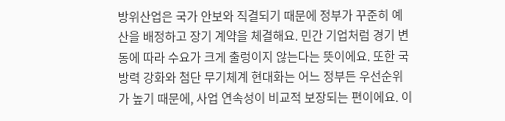방위산업은 국가 안보와 직결되기 때문에 정부가 꾸준히 예산을 배정하고 장기 계약을 체결해요. 민간 기업처럼 경기 변동에 따라 수요가 크게 출렁이지 않는다는 뜻이에요. 또한 국방력 강화와 첨단 무기체계 현대화는 어느 정부든 우선순위가 높기 때문에, 사업 연속성이 비교적 보장되는 편이에요. 이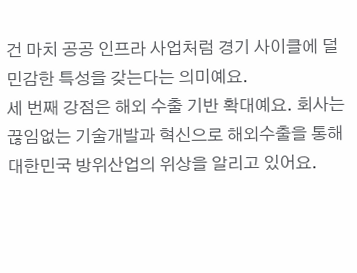건 마치 공공 인프라 사업처럼 경기 사이클에 덜 민감한 특성을 갖는다는 의미예요.
세 번째 강점은 해외 수출 기반 확대예요. 회사는 끊임없는 기술개발과 혁신으로 해외수출을 통해 대한민국 방위산업의 위상을 알리고 있어요.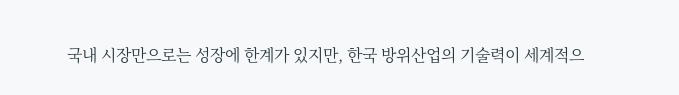국내 시장만으로는 성장에 한계가 있지만, 한국 방위산업의 기술력이 세계적으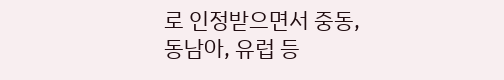로 인정받으면서 중동, 동남아, 유럽 등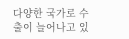다양한 국가로 수출이 늘어나고 있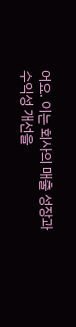어요. 이는 회사의 매출 성장과 수익성 개선을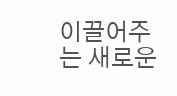이끌어주는 새로운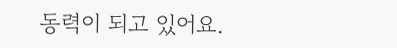동력이 되고 있어요.